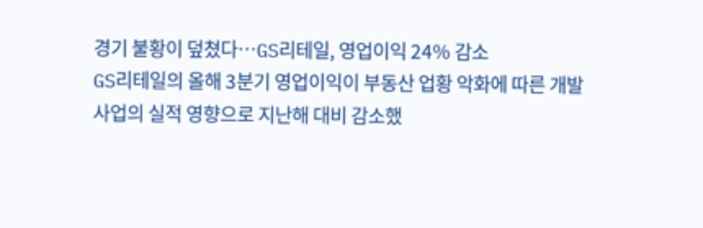경기 불황이 덮쳤다…GS리테일, 영업이익 24% 감소
GS리테일의 올해 3분기 영업이익이 부동산 업황 악화에 따른 개발 사업의 실적 영향으로 지난해 대비 감소했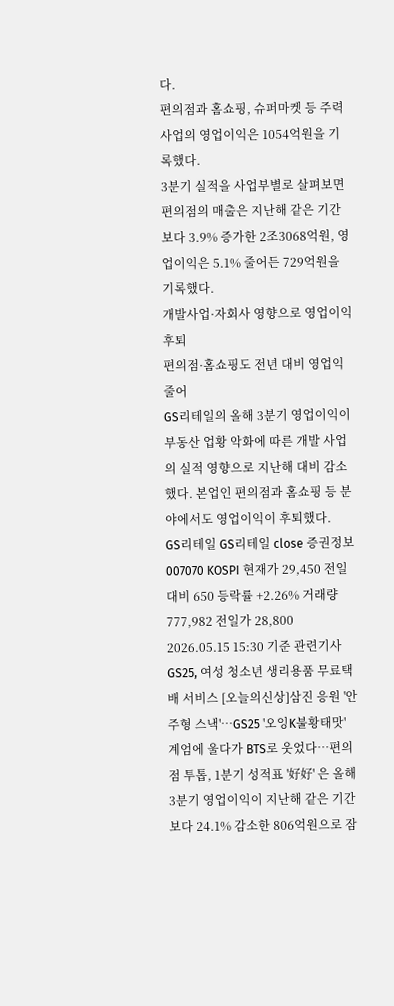다.
편의점과 홈쇼핑, 슈퍼마켓 등 주력 사업의 영업이익은 1054억원을 기록했다.
3분기 실적을 사업부별로 살펴보면 편의점의 매출은 지난해 같은 기간보다 3.9% 증가한 2조3068억원, 영업이익은 5.1% 줄어든 729억원을 기록했다.
개발사업·자회사 영향으로 영업이익 후퇴
편의점·홈쇼핑도 전년 대비 영업익 줄어
GS리테일의 올해 3분기 영업이익이 부동산 업황 악화에 따른 개발 사업의 실적 영향으로 지난해 대비 감소했다. 본업인 편의점과 홈쇼핑 등 분야에서도 영업이익이 후퇴했다.
GS리테일 GS리테일 close 증권정보 007070 KOSPI 현재가 29,450 전일대비 650 등락률 +2.26% 거래량 777,982 전일가 28,800 2026.05.15 15:30 기준 관련기사 GS25, 여성 청소년 생리용품 무료택배 서비스 [오늘의신상]삼진 응원 '안주형 스낵'…GS25 '오잉K불황태맛' 계엄에 울다가 BTS로 웃었다…편의점 투톱, 1분기 성적표 '好好' 은 올해 3분기 영업이익이 지난해 같은 기간보다 24.1% 감소한 806억원으로 잠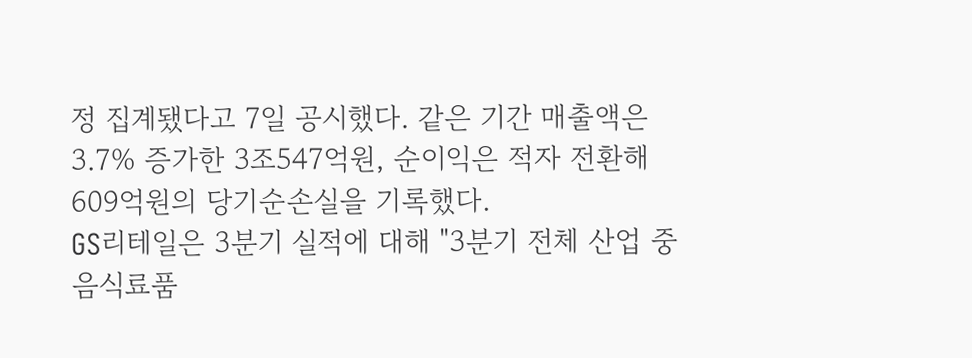정 집계됐다고 7일 공시했다. 같은 기간 매출액은 3.7% 증가한 3조547억원, 순이익은 적자 전환해 609억원의 당기순손실을 기록했다.
GS리테일은 3분기 실적에 대해 "3분기 전체 산업 중 음식료품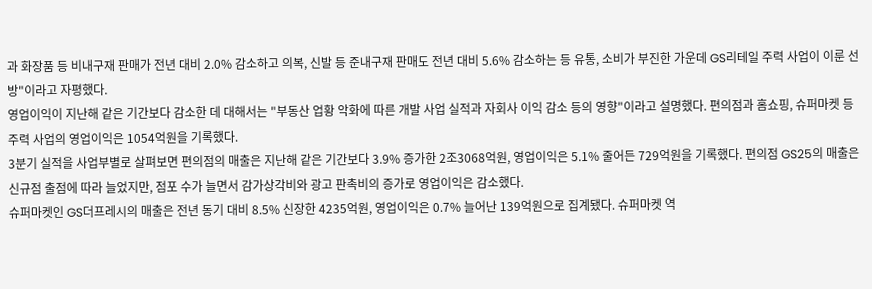과 화장품 등 비내구재 판매가 전년 대비 2.0% 감소하고 의복, 신발 등 준내구재 판매도 전년 대비 5.6% 감소하는 등 유통, 소비가 부진한 가운데 GS리테일 주력 사업이 이룬 선방"이라고 자평했다.
영업이익이 지난해 같은 기간보다 감소한 데 대해서는 "부동산 업황 악화에 따른 개발 사업 실적과 자회사 이익 감소 등의 영향"이라고 설명했다. 편의점과 홈쇼핑, 슈퍼마켓 등 주력 사업의 영업이익은 1054억원을 기록했다.
3분기 실적을 사업부별로 살펴보면 편의점의 매출은 지난해 같은 기간보다 3.9% 증가한 2조3068억원, 영업이익은 5.1% 줄어든 729억원을 기록했다. 편의점 GS25의 매출은 신규점 출점에 따라 늘었지만, 점포 수가 늘면서 감가상각비와 광고 판촉비의 증가로 영업이익은 감소했다.
슈퍼마켓인 GS더프레시의 매출은 전년 동기 대비 8.5% 신장한 4235억원, 영업이익은 0.7% 늘어난 139억원으로 집계됐다. 슈퍼마켓 역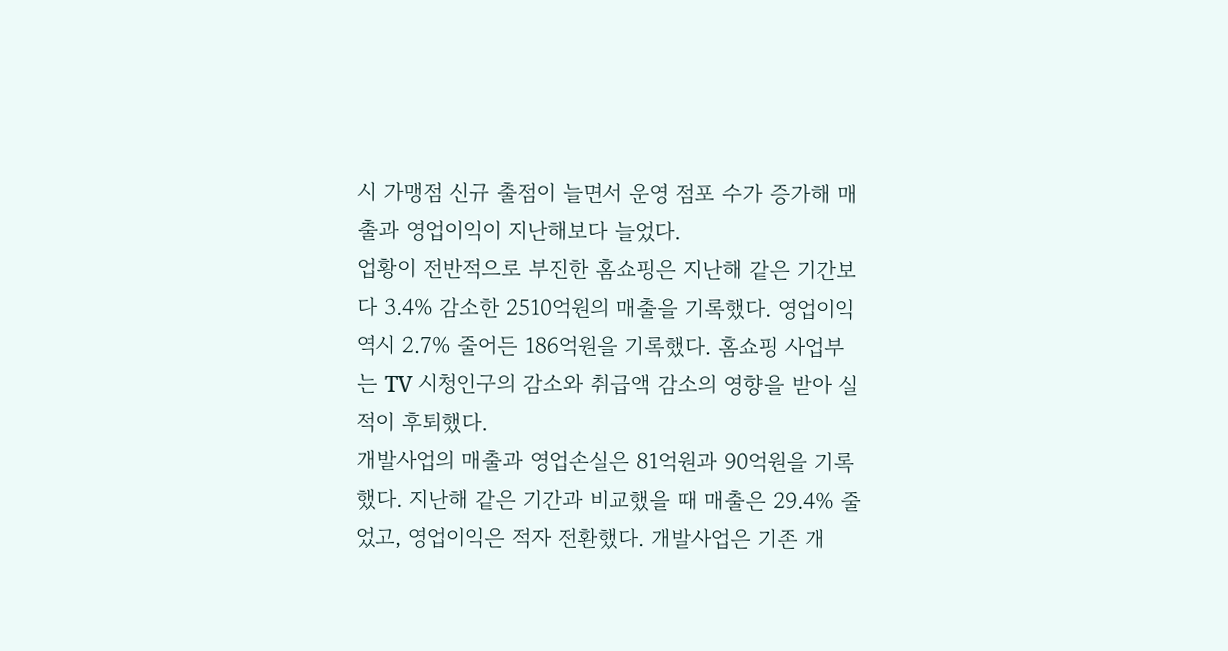시 가맹점 신규 출점이 늘면서 운영 점포 수가 증가해 매출과 영업이익이 지난해보다 늘었다.
업황이 전반적으로 부진한 홈쇼핑은 지난해 같은 기간보다 3.4% 감소한 2510억원의 매출을 기록했다. 영업이익 역시 2.7% 줄어든 186억원을 기록했다. 홈쇼핑 사업부는 TV 시청인구의 감소와 취급액 감소의 영향을 받아 실적이 후퇴했다.
개발사업의 매출과 영업손실은 81억원과 90억원을 기록했다. 지난해 같은 기간과 비교했을 때 매출은 29.4% 줄었고, 영업이익은 적자 전환했다. 개발사업은 기존 개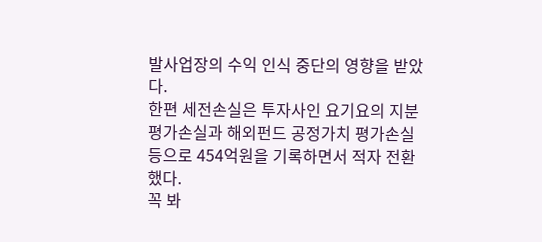발사업장의 수익 인식 중단의 영향을 받았다.
한편 세전손실은 투자사인 요기요의 지분평가손실과 해외펀드 공정가치 평가손실 등으로 454억원을 기록하면서 적자 전환했다.
꼭 봐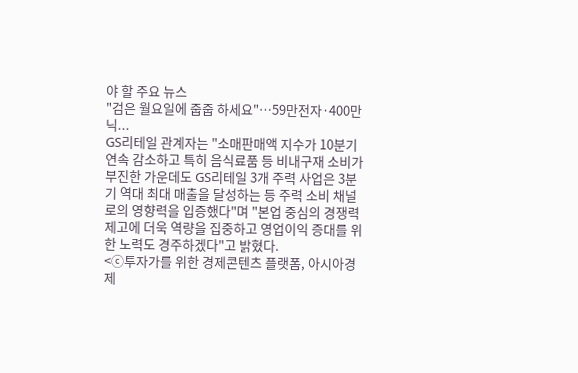야 할 주요 뉴스
"검은 월요일에 줍줍 하세요"…59만전자·400만닉...
GS리테일 관계자는 "소매판매액 지수가 10분기 연속 감소하고 특히 음식료품 등 비내구재 소비가 부진한 가운데도 GS리테일 3개 주력 사업은 3분기 역대 최대 매출을 달성하는 등 주력 소비 채널로의 영향력을 입증했다"며 "본업 중심의 경쟁력 제고에 더욱 역량을 집중하고 영업이익 증대를 위한 노력도 경주하겠다"고 밝혔다.
<ⓒ투자가를 위한 경제콘텐츠 플랫폼, 아시아경제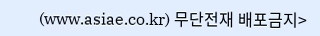(www.asiae.co.kr) 무단전재 배포금지>